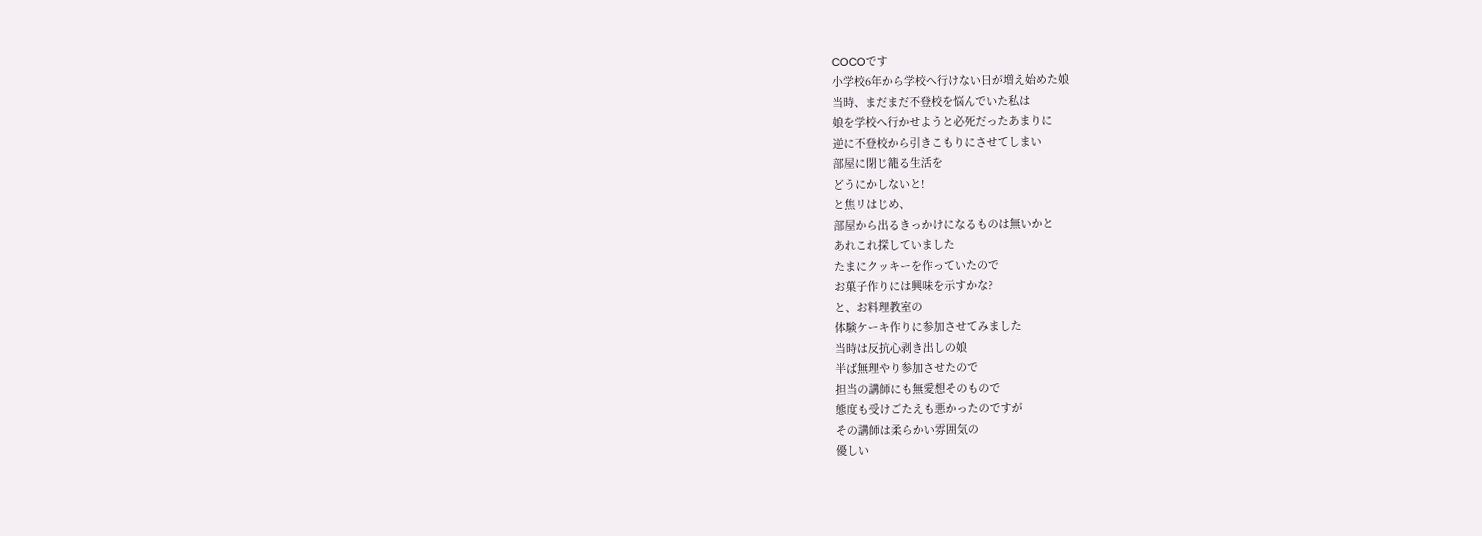COCOです
小学校6年から学校へ行けない日が増え始めた娘
当時、まだまだ不登校を悩んでいた私は
娘を学校へ行かせようと必死だったあまりに
逆に不登校から引きこもりにさせてしまい
部屋に閉じ籠る生活を
どうにかしないと!
と焦リはじめ、
部屋から出るきっかけになるものは無いかと
あれこれ探していました
たまにクッキーを作っていたので
お菓子作りには興味を示すかな?
と、お料理教室の
体験ケーキ作りに参加させてみました
当時は反抗心剥き出しの娘
半ば無理やり参加させたので
担当の講師にも無愛想そのもので
態度も受けごたえも悪かったのですが
その講師は柔らかい雰囲気の
優しい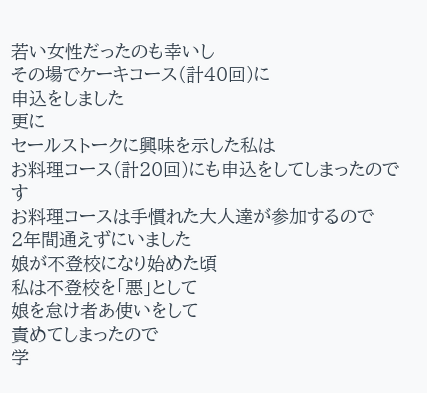若い女性だったのも幸いし
その場でケーキコース(計40回)に
申込をしました
更に
セールストークに興味を示した私は
お料理コース(計20回)にも申込をしてしまったのです
お料理コースは手慣れた大人達が参加するので
2年間通えずにいました
娘が不登校になり始めた頃
私は不登校を「悪」として
娘を怠け者あ使いをして
責めてしまったので
学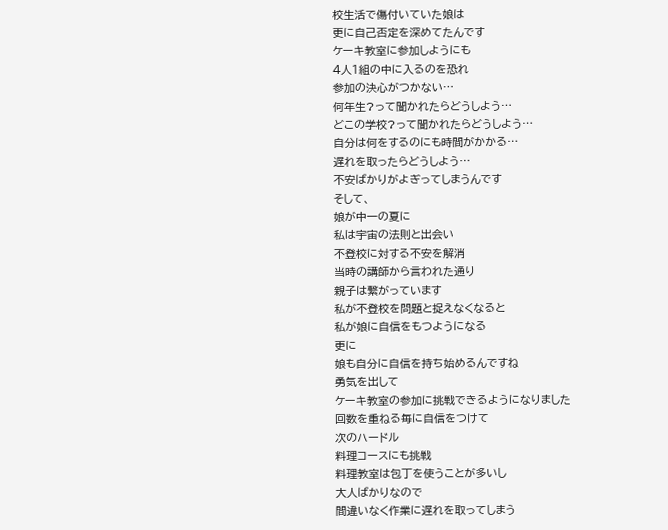校生活で傷付いていた娘は
更に自己否定を深めてたんです
ケーキ教室に参加しようにも
4人1組の中に入るのを恐れ
参加の決心がつかない…
何年生?って聞かれたらどうしよう…
どこの学校?って聞かれたらどうしよう…
自分は何をするのにも時間がかかる…
遅れを取ったらどうしよう…
不安ばかりがよぎってしまうんです
そして、
娘が中一の夏に
私は宇宙の法則と出会い
不登校に対する不安を解消
当時の講師から言われた通り
親子は繋がっています
私が不登校を問題と捉えなくなると
私が娘に自信をもつようになる
更に
娘も自分に自信を持ち始めるんですね
勇気を出して
ケーキ教室の参加に挑戦できるようになりました
回数を重ねる毎に自信をつけて
次のハードル
料理コースにも挑戦
料理教室は包丁を使うことが多いし
大人ばかりなので
間違いなく作業に遅れを取ってしまう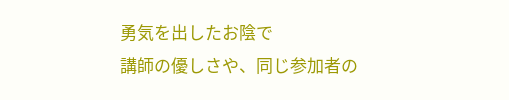勇気を出したお陰で
講師の優しさや、同じ参加者の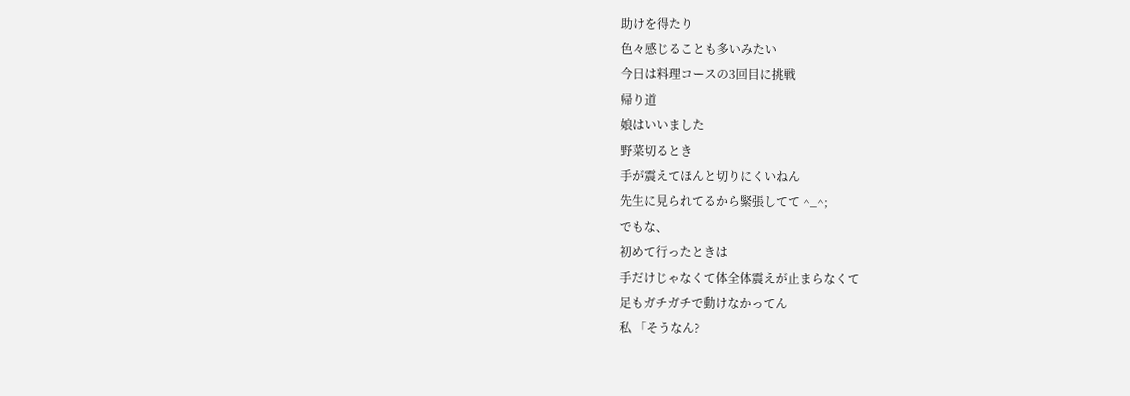助けを得たり
色々感じることも多いみたい
今日は料理コースの3回目に挑戦
帰り道
娘はいいました
野菜切るとき
手が震えてほんと切りにくいねん
先生に見られてるから緊張してて ^_^;
でもな、
初めて行ったときは
手だけじゃなくて体全体震えが止まらなくて
足もガチガチで動けなかってん
私 「そうなん?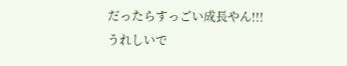だったらすっごい成長やん!!!
うれしいで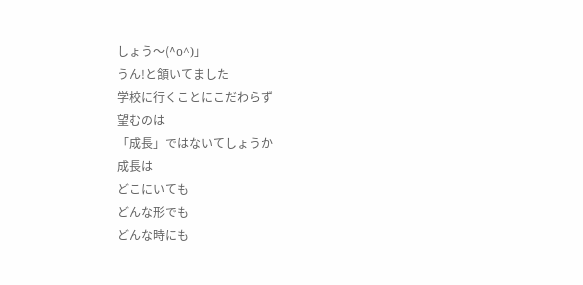しょう〜(^o^)」
うん!と頷いてました
学校に行くことにこだわらず
望むのは
「成長」ではないてしょうか
成長は
どこにいても
どんな形でも
どんな時にも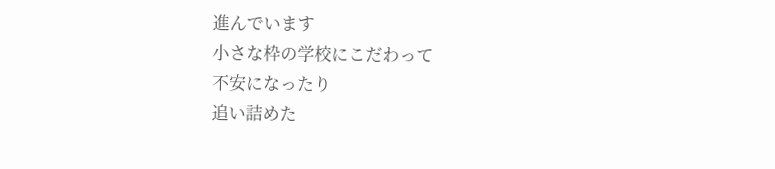進んでいます
小さな枠の学校にこだわって
不安になったり
追い詰めた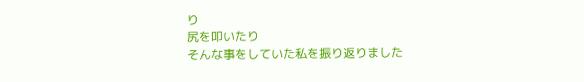り
尻を叩いたり
そんな事をしていた私を振り返りました